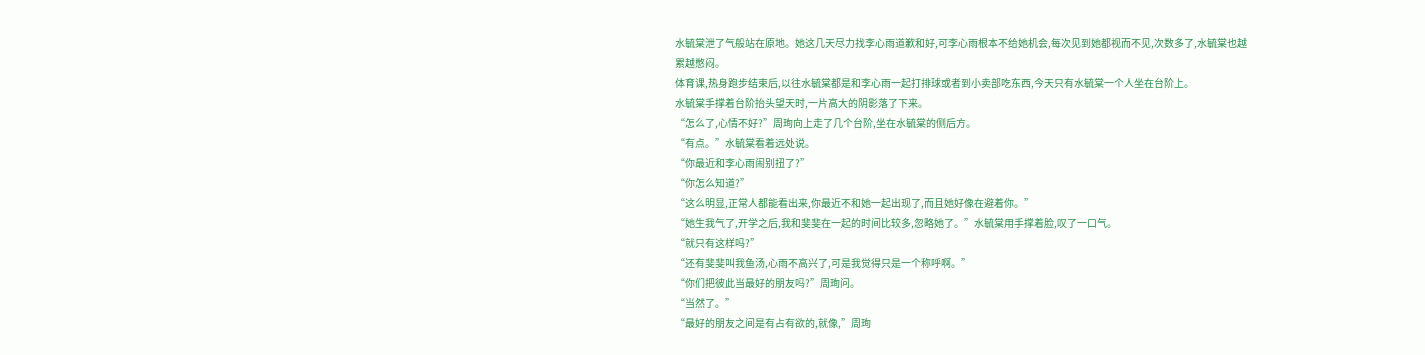水毓棠泄了气般站在原地。她这几天尽力找李心雨道歉和好,可李心雨根本不给她机会,每次见到她都视而不见,次数多了,水毓棠也越累越憋闷。
体育课,热身跑步结束后,以往水毓棠都是和李心雨一起打排球或者到小卖部吃东西,今天只有水毓棠一个人坐在台阶上。
水毓棠手撑着台阶抬头望天时,一片高大的阴影落了下来。
“怎么了,心情不好?”周珣向上走了几个台阶,坐在水毓棠的侧后方。
“有点。”水毓棠看着远处说。
“你最近和李心雨闹别扭了?”
“你怎么知道?”
“这么明显,正常人都能看出来,你最近不和她一起出现了,而且她好像在避着你。”
“她生我气了,开学之后,我和斐斐在一起的时间比较多,忽略她了。”水毓棠用手撑着脸,叹了一口气。
“就只有这样吗?”
“还有斐斐叫我鱼汤,心雨不高兴了,可是我觉得只是一个称呼啊。”
“你们把彼此当最好的朋友吗?”周珣问。
“当然了。”
“最好的朋友之间是有占有欲的,就像,”周珣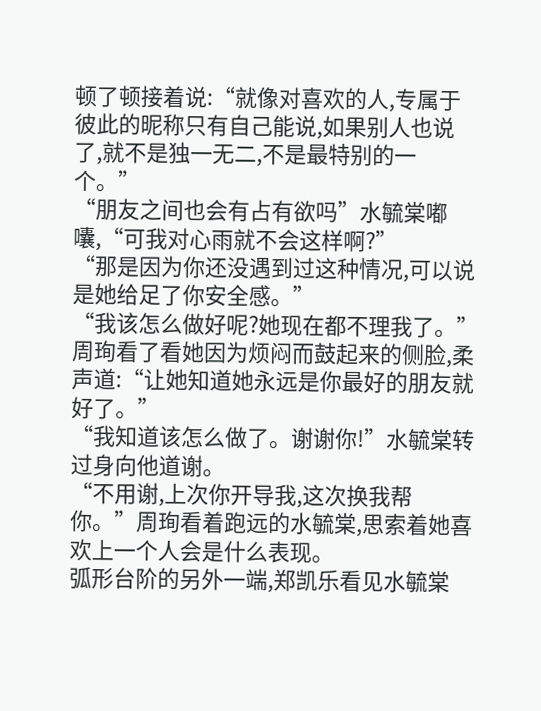顿了顿接着说:“就像对喜欢的人,专属于彼此的昵称只有自己能说,如果别人也说了,就不是独一无二,不是最特别的一个。”
“朋友之间也会有占有欲吗”水毓棠嘟囔,“可我对心雨就不会这样啊?”
“那是因为你还没遇到过这种情况,可以说是她给足了你安全感。”
“我该怎么做好呢?她现在都不理我了。”
周珣看了看她因为烦闷而鼓起来的侧脸,柔声道:“让她知道她永远是你最好的朋友就好了。”
“我知道该怎么做了。谢谢你!”水毓棠转过身向他道谢。
“不用谢,上次你开导我,这次换我帮你。”周珣看着跑远的水毓棠,思索着她喜欢上一个人会是什么表现。
弧形台阶的另外一端,郑凯乐看见水毓棠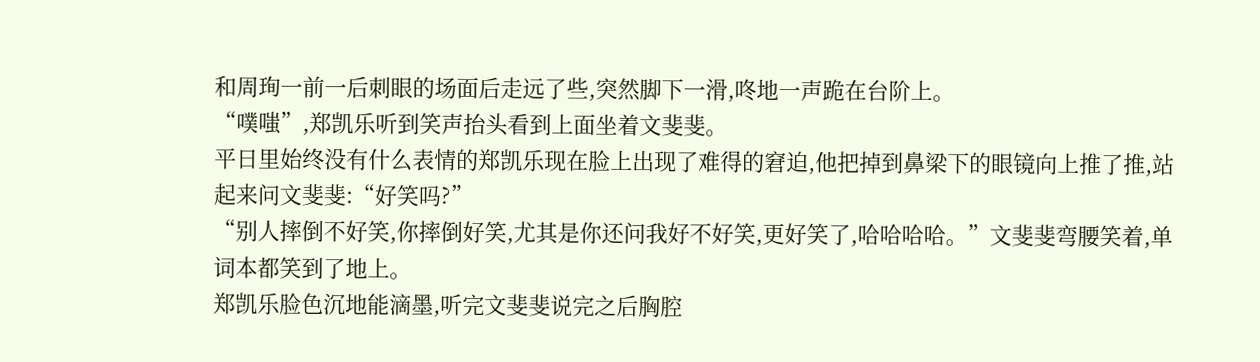和周珣一前一后刺眼的场面后走远了些,突然脚下一滑,咚地一声跪在台阶上。
“噗嗤”,郑凯乐听到笑声抬头看到上面坐着文斐斐。
平日里始终没有什么表情的郑凯乐现在脸上出现了难得的窘迫,他把掉到鼻梁下的眼镜向上推了推,站起来问文斐斐:“好笑吗?”
“别人摔倒不好笑,你摔倒好笑,尤其是你还问我好不好笑,更好笑了,哈哈哈哈。”文斐斐弯腰笑着,单词本都笑到了地上。
郑凯乐脸色沉地能滴墨,听完文斐斐说完之后胸腔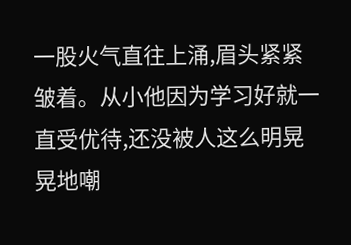一股火气直往上涌,眉头紧紧皱着。从小他因为学习好就一直受优待,还没被人这么明晃晃地嘲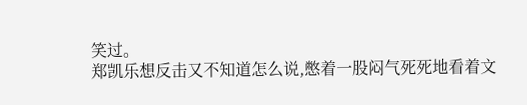笑过。
郑凯乐想反击又不知道怎么说,憋着一股闷气死死地看着文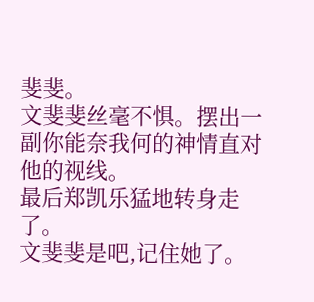斐斐。
文斐斐丝毫不惧。摆出一副你能奈我何的神情直对他的视线。
最后郑凯乐猛地转身走了。
文斐斐是吧,记住她了。